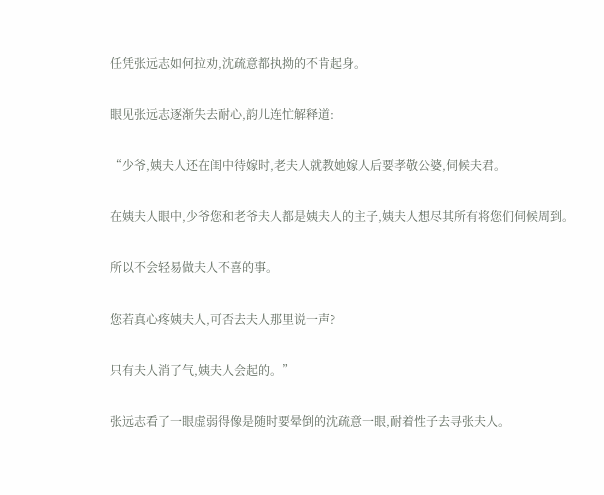任凭张远志如何拉劝,沈疏意都执拗的不肯起身。

眼见张远志逐渐失去耐心,韵儿连忙解释道:

“少爷,姨夫人还在闺中待嫁时,老夫人就教她嫁人后要孝敬公婆,伺候夫君。

在姨夫人眼中,少爷您和老爷夫人都是姨夫人的主子,姨夫人想尽其所有将您们伺候周到。

所以不会轻易做夫人不喜的事。

您若真心疼姨夫人,可否去夫人那里说一声?

只有夫人消了气,姨夫人会起的。”

张远志看了一眼虚弱得像是随时要晕倒的沈疏意一眼,耐着性子去寻张夫人。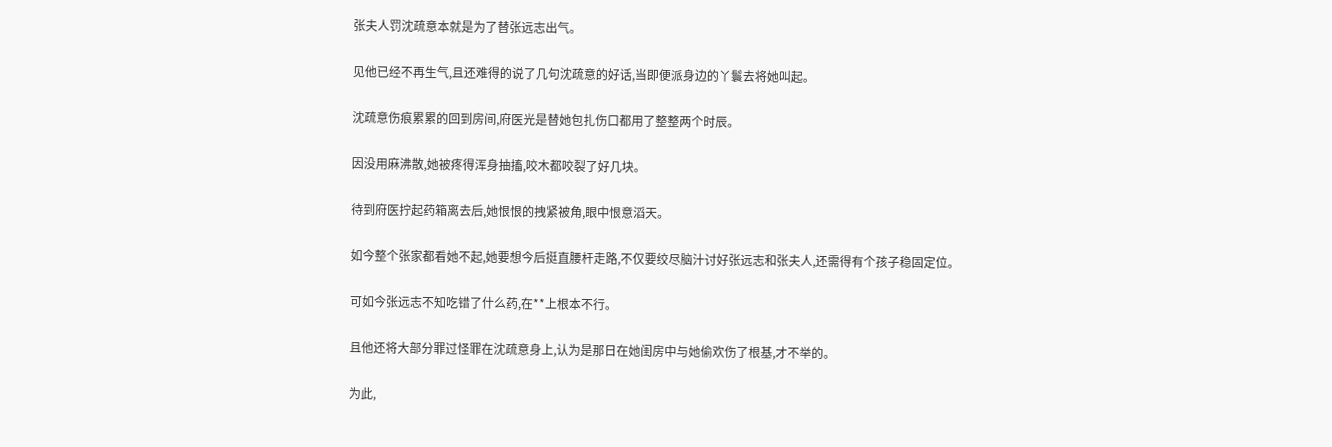张夫人罚沈疏意本就是为了替张远志出气。

见他已经不再生气,且还难得的说了几句沈疏意的好话,当即便派身边的丫鬟去将她叫起。

沈疏意伤痕累累的回到房间,府医光是替她包扎伤口都用了整整两个时辰。

因没用麻沸散,她被疼得浑身抽搐,咬木都咬裂了好几块。

待到府医拧起药箱离去后,她恨恨的拽紧被角,眼中恨意滔天。

如今整个张家都看她不起,她要想今后挺直腰杆走路,不仅要绞尽脑汁讨好张远志和张夫人,还需得有个孩子稳固定位。

可如今张远志不知吃错了什么药,在**上根本不行。

且他还将大部分罪过怪罪在沈疏意身上,认为是那日在她闺房中与她偷欢伤了根基,才不举的。

为此,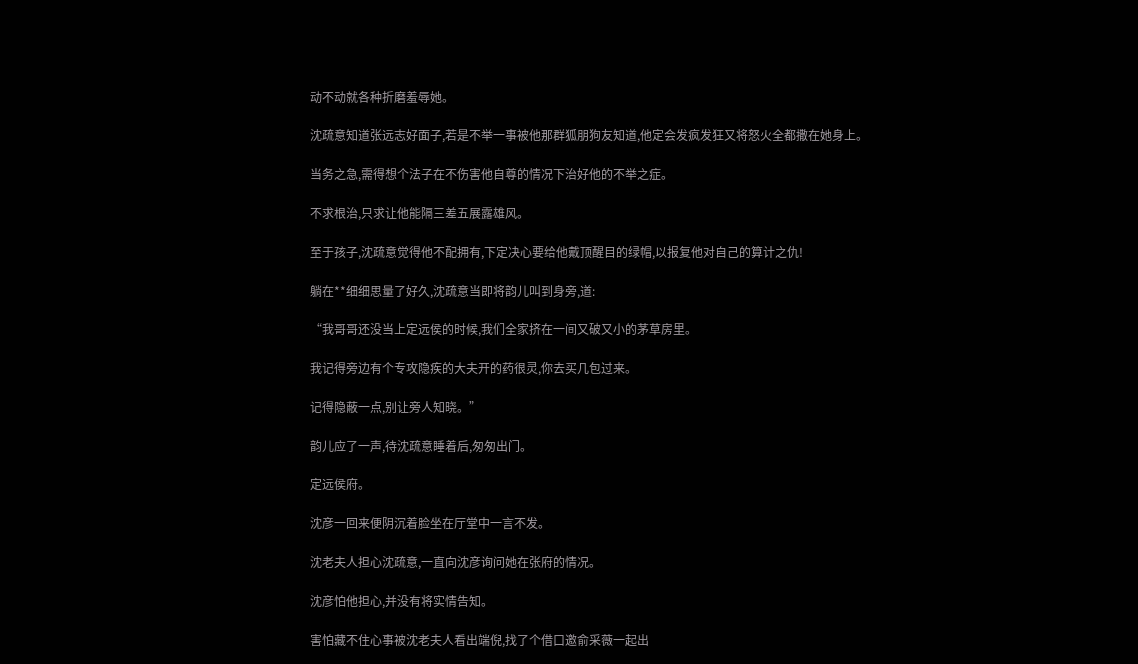动不动就各种折磨羞辱她。

沈疏意知道张远志好面子,若是不举一事被他那群狐朋狗友知道,他定会发疯发狂又将怒火全都撒在她身上。

当务之急,需得想个法子在不伤害他自尊的情况下治好他的不举之症。

不求根治,只求让他能隔三差五展露雄风。

至于孩子,沈疏意觉得他不配拥有,下定决心要给他戴顶醒目的绿帽,以报复他对自己的算计之仇!

躺在**细细思量了好久,沈疏意当即将韵儿叫到身旁,道:

“我哥哥还没当上定远侯的时候,我们全家挤在一间又破又小的茅草房里。

我记得旁边有个专攻隐疾的大夫开的药很灵,你去买几包过来。

记得隐蔽一点,别让旁人知晓。”

韵儿应了一声,待沈疏意睡着后,匆匆出门。

定远侯府。

沈彦一回来便阴沉着脸坐在厅堂中一言不发。

沈老夫人担心沈疏意,一直向沈彦询问她在张府的情况。

沈彦怕他担心,并没有将实情告知。

害怕藏不住心事被沈老夫人看出端倪,找了个借口邀俞采薇一起出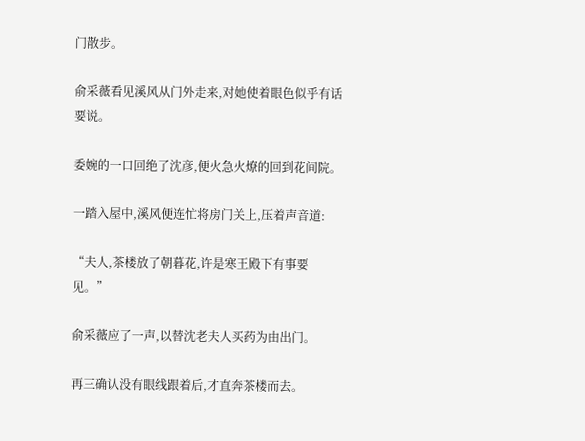门散步。

俞采薇看见溪风从门外走来,对她使着眼色似乎有话要说。

委婉的一口回绝了沈彦,便火急火燎的回到花间院。

一踏入屋中,溪风便连忙将房门关上,压着声音道:

“夫人,茶楼放了朝暮花,许是寒王殿下有事要见。”

俞采薇应了一声,以替沈老夫人买药为由出门。

再三确认没有眼线跟着后,才直奔茶楼而去。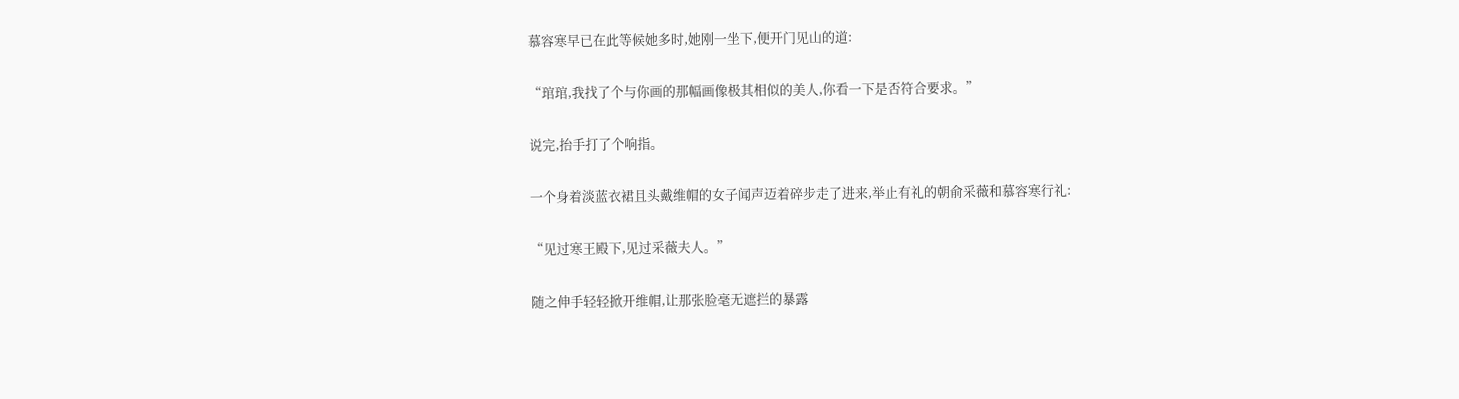慕容寒早已在此等候她多时,她刚一坐下,便开门见山的道:

“琯琯,我找了个与你画的那幅画像极其相似的美人,你看一下是否符合要求。”

说完,抬手打了个响指。

一个身着淡蓝衣裙且头戴维帽的女子闻声迈着碎步走了进来,举止有礼的朝俞采薇和慕容寒行礼:

“见过寒王殿下,见过采薇夫人。”

随之伸手轻轻掀开维帽,让那张脸毫无遮拦的暴露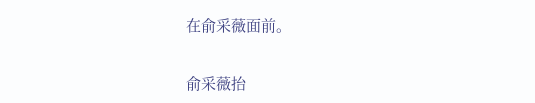在俞采薇面前。

俞采薇抬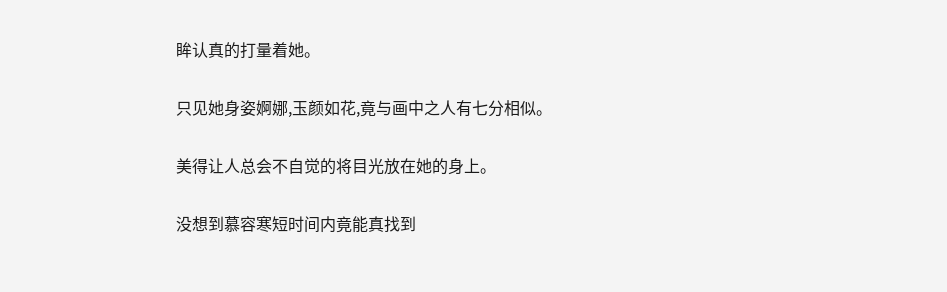眸认真的打量着她。

只见她身姿婀娜,玉颜如花,竟与画中之人有七分相似。

美得让人总会不自觉的将目光放在她的身上。

没想到慕容寒短时间内竟能真找到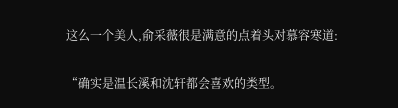这么一个美人,俞采薇很是满意的点着头对慕容寒道:

“确实是温长溪和沈轩都会喜欢的类型。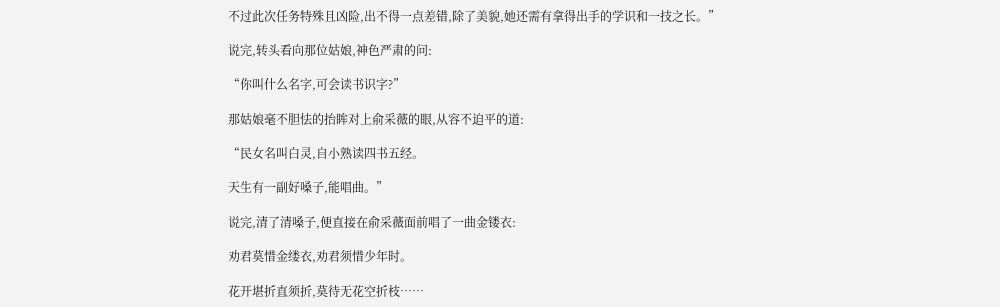不过此次任务特殊且凶险,出不得一点差错,除了美貌,她还需有拿得出手的学识和一技之长。”

说完,转头看向那位姑娘,神色严肃的问:

“你叫什么名字,可会读书识字?”

那姑娘毫不胆怯的抬眸对上俞采薇的眼,从容不迫平的道:

“民女名叫白灵,自小熟读四书五经。

天生有一副好嗓子,能唱曲。”

说完,清了清嗓子,便直接在俞采薇面前唱了一曲金镂衣:

劝君莫惜金缕衣,劝君须惜少年时。

花开堪折直须折,莫待无花空折枝……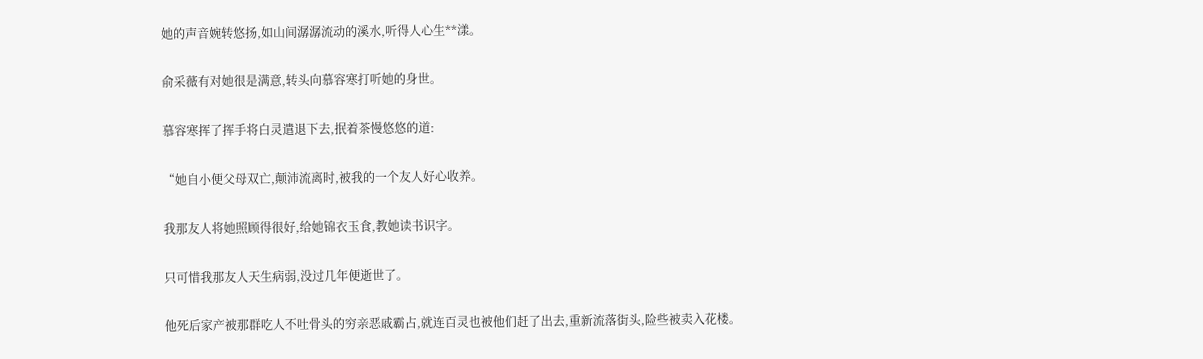她的声音婉转悠扬,如山间潺潺流动的溪水,听得人心生**漾。

俞采薇有对她很是满意,转头向慕容寒打听她的身世。

慕容寒挥了挥手将白灵遣退下去,抿着茶慢悠悠的道:

“她自小便父母双亡,颠沛流离时,被我的一个友人好心收养。

我那友人将她照顾得很好,给她锦衣玉食,教她读书识字。

只可惜我那友人天生病弱,没过几年便逝世了。

他死后家产被那群吃人不吐骨头的穷亲恶戚霸占,就连百灵也被他们赶了出去,重新流落街头,险些被卖入花楼。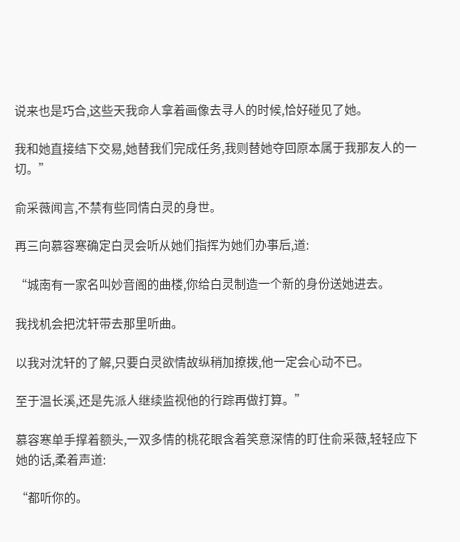说来也是巧合,这些天我命人拿着画像去寻人的时候,恰好碰见了她。

我和她直接结下交易,她替我们完成任务,我则替她夺回原本属于我那友人的一切。”

俞采薇闻言,不禁有些同情白灵的身世。

再三向慕容寒确定白灵会听从她们指挥为她们办事后,道:

“城南有一家名叫妙音阁的曲楼,你给白灵制造一个新的身份送她进去。

我找机会把沈轩带去那里听曲。

以我对沈轩的了解,只要白灵欲情故纵稍加撩拨,他一定会心动不已。

至于温长溪,还是先派人继续监视他的行踪再做打算。”

慕容寒单手撑着额头,一双多情的桃花眼含着笑意深情的盯住俞采薇,轻轻应下她的话,柔着声道:

“都听你的。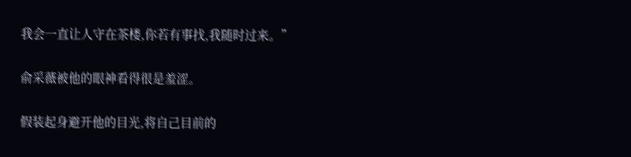我会一直让人守在茶楼,你若有事找,我随时过来。”

俞采薇被他的眼神看得很是羞涩。

假装起身避开他的目光,将自己目前的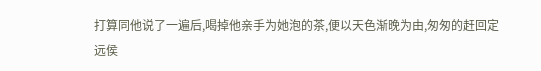打算同他说了一遍后,喝掉他亲手为她泡的茶,便以天色渐晚为由,匆匆的赶回定远侯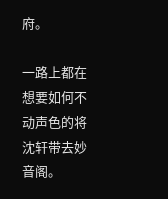府。

一路上都在想要如何不动声色的将沈轩带去妙音阁。